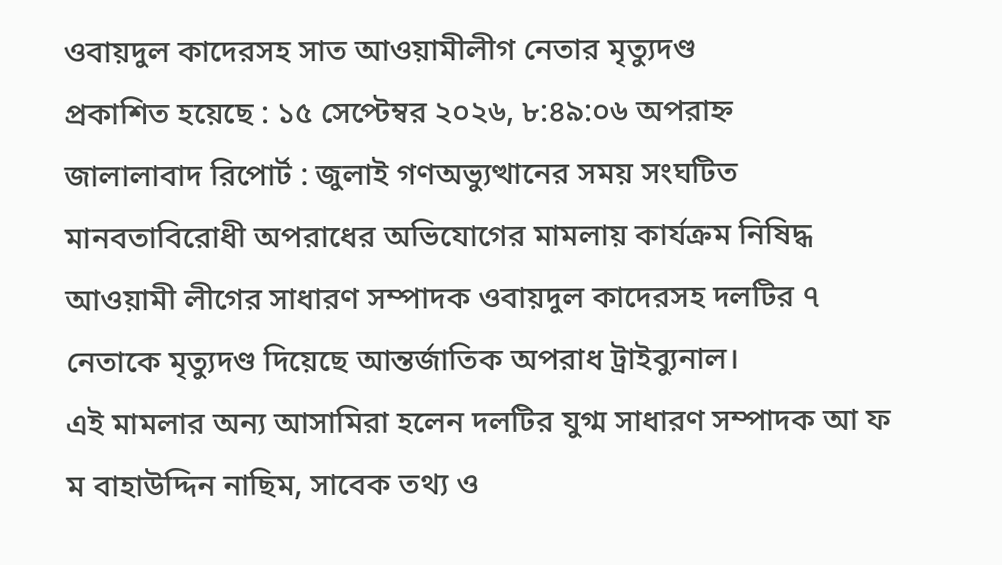ওবায়দুল কাদেরসহ সাত আওয়ামীলীগ নেতার মৃত্যুদণ্ড
প্রকাশিত হয়েছে : ১৫ সেপ্টেম্বর ২০২৬, ৮:৪৯:০৬ অপরাহ্ন
জালালাবাদ রিপোর্ট : জুলাই গণঅভ্যুত্থানের সময় সংঘটিত মানবতাবিরোধী অপরাধের অভিযোগের মামলায় কার্যক্রম নিষিদ্ধ আওয়ামী লীগের সাধারণ সম্পাদক ওবায়দুল কাদেরসহ দলটির ৭ নেতাকে মৃত্যুদণ্ড দিয়েছে আন্তর্জাতিক অপরাধ ট্রাইব্যুনাল।
এই মামলার অন্য আসামিরা হলেন দলটির যুগ্ম সাধারণ সম্পাদক আ ফ ম বাহাউদ্দিন নাছিম, সাবেক তথ্য ও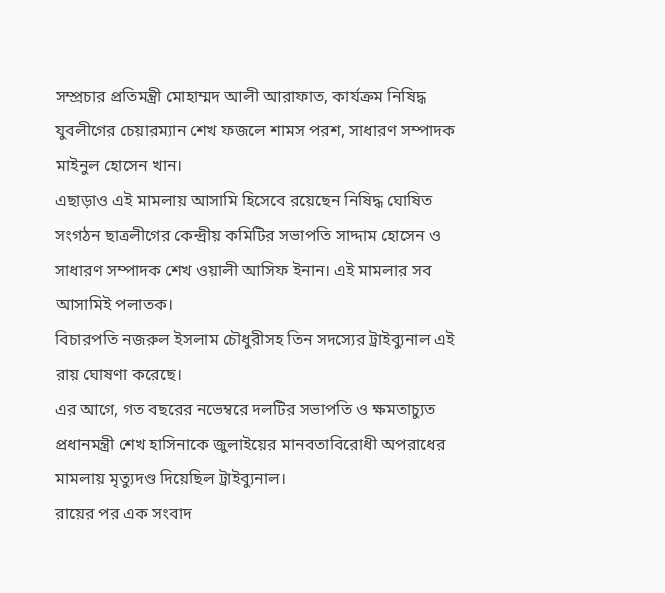সম্প্রচার প্রতিমন্ত্রী মোহাম্মদ আলী আরাফাত, কার্যক্রম নিষিদ্ধ যুবলীগের চেয়ারম্যান শেখ ফজলে শামস পরশ, সাধারণ সম্পাদক মাইনুল হোসেন খান।
এছাড়াও এই মামলায় আসামি হিসেবে রয়েছেন নিষিদ্ধ ঘোষিত সংগঠন ছাত্রলীগের কেন্দ্রীয় কমিটির সভাপতি সাদ্দাম হোসেন ও সাধারণ সম্পাদক শেখ ওয়ালী আসিফ ইনান। এই মামলার সব আসামিই পলাতক।
বিচারপতি নজরুল ইসলাম চৌধুরীসহ তিন সদস্যের ট্রাইব্যুনাল এই রায় ঘোষণা করেছে।
এর আগে, গত বছরের নভেম্বরে দলটির সভাপতি ও ক্ষমতাচ্যুত প্রধানমন্ত্রী শেখ হাসিনাকে জুলাইয়ের মানবতাবিরোধী অপরাধের মামলায় মৃত্যুদণ্ড দিয়েছিল ট্রাইব্যুনাল।
রায়ের পর এক সংবাদ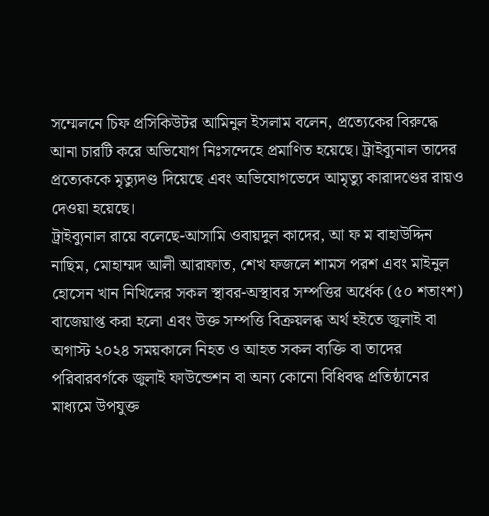সম্মেলনে চিফ প্রসিকিউটর আমিনুল ইসলাম বলেন, প্রত্যেকের বিরুদ্ধে আনা চারটি করে অভিযোগ নিঃসন্দেহে প্রমাণিত হয়েছে। ট্রাইব্যুনাল তাদের প্রত্যেককে মৃত্যুদণ্ড দিয়েছে এবং অভিযোগভেদে আমৃত্যু কারাদণ্ডের রায়ও দেওয়া হয়েছে।
ট্রাইব্যুনাল রায়ে বলেছে-আসামি ওবায়দুল কাদের, আ ফ ম বাহাউদ্দিন নাছিম, মোহাম্মদ আলী আরাফাত, শেখ ফজলে শামস পরশ এবং মাইনুল হোসেন খান নিখিলের সকল স্থাবর-অস্থাবর সম্পত্তির অর্ধেক (৫০ শতাংশ) বাজেয়াপ্ত করা হলো এবং উক্ত সম্পত্তি বিক্রয়লব্ধ অর্থ হইতে জুলাই বা অগাস্ট ২০২৪ সময়কালে নিহত ও আহত সকল ব্যক্তি বা তাদের পরিবারবর্গকে জুলাই ফাউন্ডেশন বা অন্য কোনো বিধিবদ্ধ প্রতিষ্ঠানের মাধ্যমে উপযুক্ত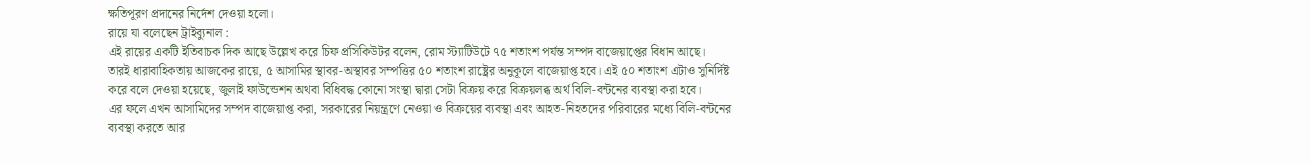ক্ষতিপূরণ প্রদানের নির্দেশ দেওয়া হলো।
রায়ে যা বলেছেন ট্রাইব্যুনাল :
এই রায়ের একটি ইতিবাচক দিক আছে উল্লেখ করে চিফ প্রসিকিউটর বলেন, রোম স্ট্যাটিউটে ৭৫ শতাংশ পর্যন্ত সম্পদ বাজেয়াপ্তের বিধান আছে।
তারই ধারাবাহিকতায় আজকের রায়ে, ৫ আসামির স্থাবর-অস্থাবর সম্পত্তির ৫০ শতাংশ রাষ্ট্রের অনুকূলে বাজেয়াপ্ত হবে। এই ৫০ শতাংশ এটাও সুনির্দিষ্ট করে বলে দেওয়া হয়েছে, জুলাই ফাউন্ডেশন অথবা বিধিবদ্ধ কোনো সংস্থা দ্বারা সেটা বিক্রয় করে বিক্রয়লব্ধ অর্থ বিলি-বন্টনের ব্যবস্থা করা হবে।
এর ফলে এখন আসামিদের সম্পদ বাজেয়াপ্ত করা, সরকারের নিয়ন্ত্রণে নেওয়া ও বিক্রয়ের ব্যবস্থা এবং আহত-নিহতদের পরিবারের মধ্যে বিলি-বন্টনের ব্যবস্থা করতে আর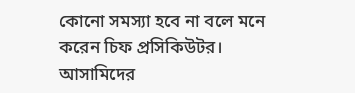কোনো সমস্যা হবে না বলে মনে করেন চিফ প্রসিকিউটর।
আসামিদের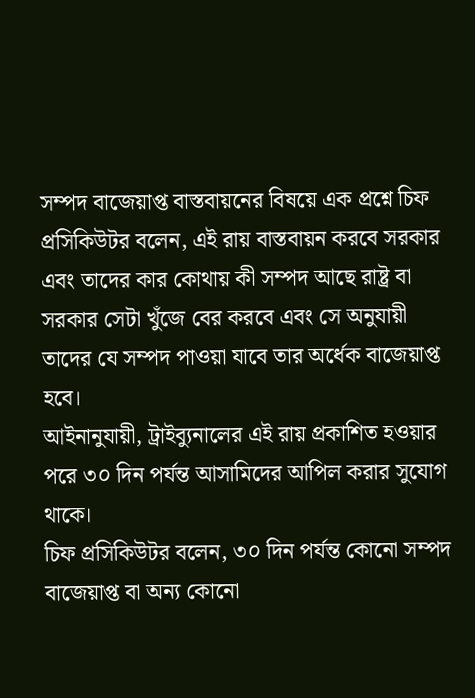সম্পদ বাজেয়াপ্ত বাস্তবায়নের বিষয়ে এক প্রশ্নে চিফ প্রসিকিউটর বলেন, এই রায় বাস্তবায়ন করবে সরকার এবং তাদের কার কোথায় কী সম্পদ আছে রাষ্ট্র বা সরকার সেটা খুঁজে বের করবে এবং সে অনুযায়ী তাদের যে সম্পদ পাওয়া যাবে তার অর্ধেক বাজেয়াপ্ত হবে।
আইনানুযায়ী, ট্রাইব্যুনালের এই রায় প্রকাশিত হওয়ার পরে ৩০ দিন পর্যন্ত আসামিদের আপিল করার সুযোগ থাকে।
চিফ প্রসিকিউটর বলেন, ৩০ দিন পর্যন্ত কোনো সম্পদ বাজেয়াপ্ত বা অন্য কোনো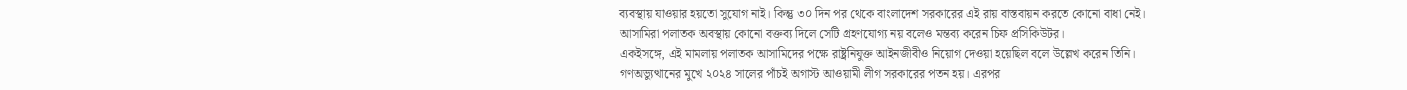ব্যবস্থায় যাওয়ার হয়তো সুযোগ নাই। কিন্তু ৩০ দিন পর থেকে বাংলাদেশ সরকারের এই রায় বাস্তবায়ন করতে কোনো বাধা নেই।
আসামিরা পলাতক অবস্থায় কোনো বক্তব্য দিলে সেটি গ্রহণযোগ্য নয় বলেও মন্তব্য করেন চিফ প্রসিকিউটর।
একইসঙ্গে, এই মামলায় পলাতক আসামিদের পক্ষে রাষ্ট্রনিযুক্ত আইনজীবীও নিয়োগ দেওয়া হয়েছিল বলে উল্লেখ করেন তিনি।
গণঅভ্যুত্থানের মুখে ২০২৪ সালের পাঁচই অগাস্ট আওয়ামী লীগ সরকারের পতন হয়। এরপর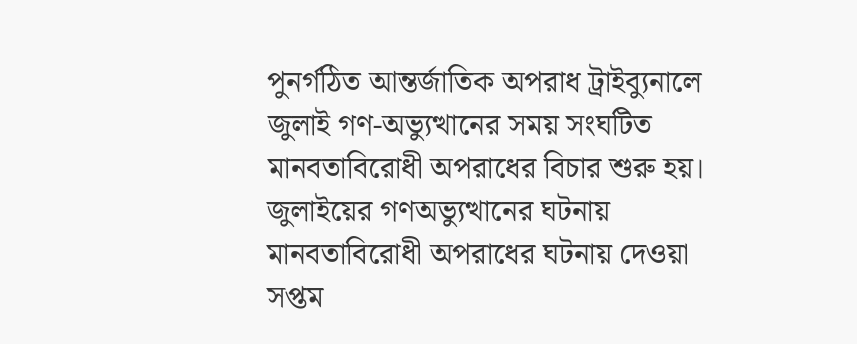পুনর্গঠিত আন্তর্জাতিক অপরাধ ট্রাইব্যুনালে জুলাই গণ-অভ্যুত্থানের সময় সংঘটিত মানবতাবিরোধী অপরাধের বিচার শুরু হয়।
জুলাইয়ের গণঅভ্যুত্থানের ঘটনায় মানবতাবিরোধী অপরাধের ঘটনায় দেওয়া সপ্তম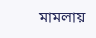মামলায়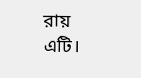রায় এটি।